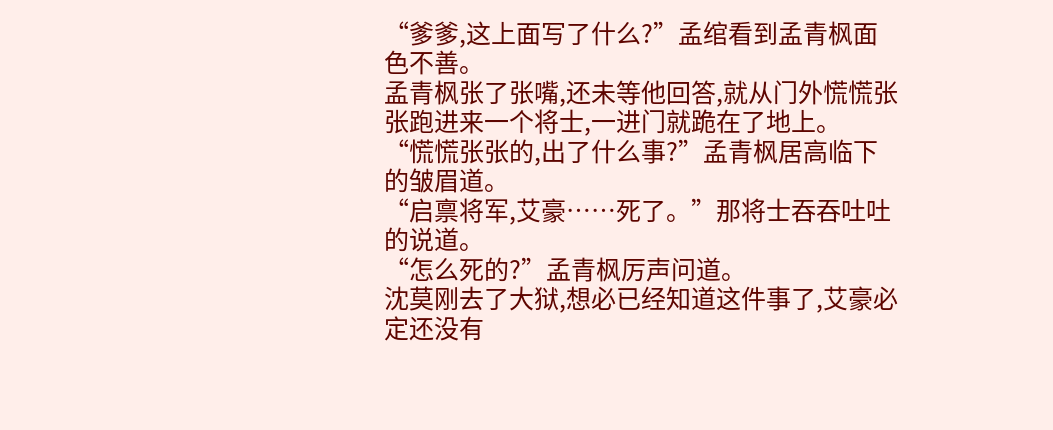“爹爹,这上面写了什么?”孟绾看到孟青枫面色不善。
孟青枫张了张嘴,还未等他回答,就从门外慌慌张张跑进来一个将士,一进门就跪在了地上。
“慌慌张张的,出了什么事?”孟青枫居高临下的皱眉道。
“启禀将军,艾豪……死了。”那将士吞吞吐吐的说道。
“怎么死的?”孟青枫厉声问道。
沈莫刚去了大狱,想必已经知道这件事了,艾豪必定还没有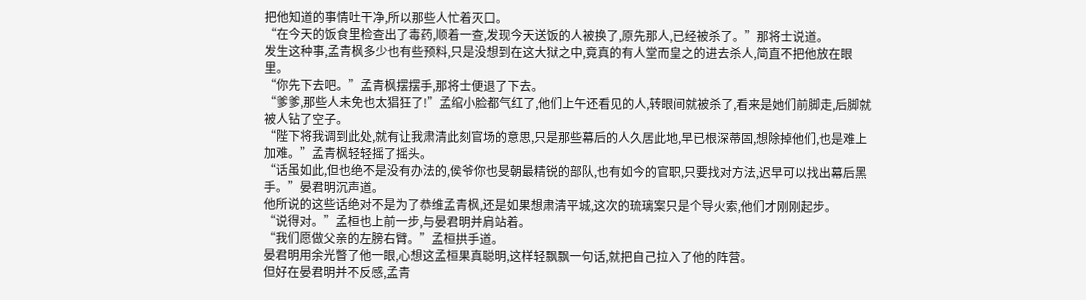把他知道的事情吐干净,所以那些人忙着灭口。
“在今天的饭食里检查出了毒药,顺着一查,发现今天送饭的人被换了,原先那人,已经被杀了。”那将士说道。
发生这种事,孟青枫多少也有些预料,只是没想到在这大狱之中,竟真的有人堂而皇之的进去杀人,简直不把他放在眼里。
“你先下去吧。”孟青枫摆摆手,那将士便退了下去。
“爹爹,那些人未免也太猖狂了!”孟绾小脸都气红了,他们上午还看见的人,转眼间就被杀了,看来是她们前脚走,后脚就被人钻了空子。
“陛下将我调到此处,就有让我肃清此刻官场的意思,只是那些幕后的人久居此地,早已根深蒂固,想除掉他们,也是难上加难。”孟青枫轻轻摇了摇头。
“话虽如此,但也绝不是没有办法的,侯爷你也旻朝最精锐的部队,也有如今的官职,只要找对方法,迟早可以找出幕后黑手。”晏君明沉声道。
他所说的这些话绝对不是为了恭维孟青枫,还是如果想肃清平城,这次的琉璃案只是个导火索,他们才刚刚起步。
“说得对。”孟桓也上前一步,与晏君明并肩站着。
“我们愿做父亲的左膀右臂。”孟桓拱手道。
晏君明用余光瞥了他一眼,心想这孟桓果真聪明,这样轻飘飘一句话,就把自己拉入了他的阵营。
但好在晏君明并不反感,孟青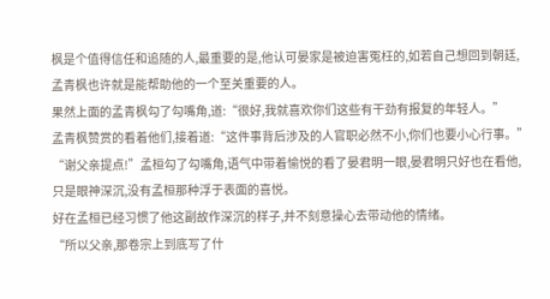枫是个值得信任和追随的人,最重要的是,他认可晏家是被迫害冤枉的,如若自己想回到朝廷,孟青枫也许就是能帮助他的一个至关重要的人。
果然上面的孟青枫勾了勾嘴角,道:“很好,我就喜欢你们这些有干劲有报复的年轻人。”
孟青枫赞赏的看着他们,接着道:“这件事背后涉及的人官职必然不小,你们也要小心行事。”
“谢父亲提点!”孟桓勾了勾嘴角,语气中带着愉悦的看了晏君明一眼,晏君明只好也在看他,只是眼神深沉,没有孟桓那种浮于表面的喜悦。
好在孟桓已经习惯了他这副故作深沉的样子,并不刻意操心去带动他的情绪。
“所以父亲,那卷宗上到底写了什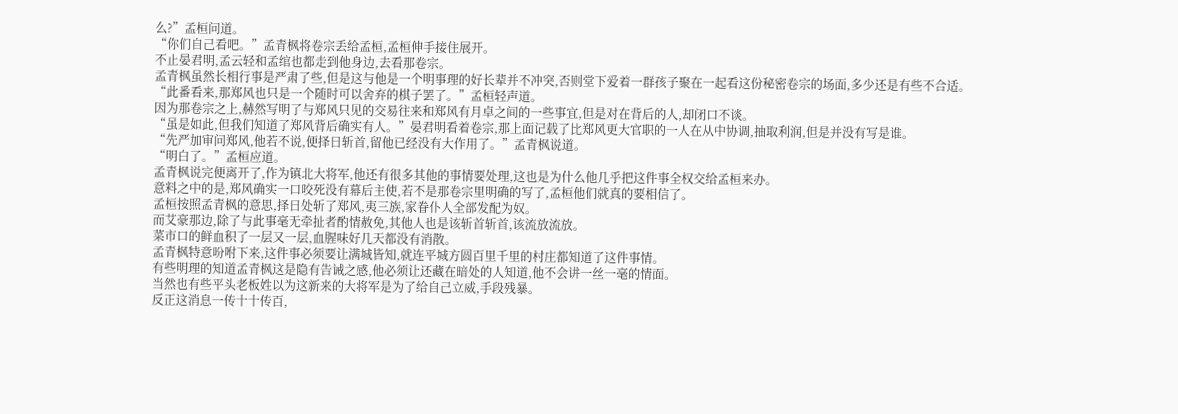么?”孟桓问道。
“你们自己看吧。”孟青枫将卷宗丢给孟桓,孟桓伸手接住展开。
不止晏君明,孟云轻和孟绾也都走到他身边,去看那卷宗。
孟青枫虽然长相行事是严肃了些,但是这与他是一个明事理的好长辈并不冲突,否则堂下爱着一群孩子聚在一起看这份秘密卷宗的场面,多少还是有些不合适。
“此番看来,那郑风也只是一个随时可以舍弃的棋子罢了。”孟桓轻声道。
因为那卷宗之上,赫然写明了与郑风只见的交易往来和郑风有月卓之间的一些事宜,但是对在背后的人,却闭口不谈。
“虽是如此,但我们知道了郑风背后确实有人。”晏君明看着卷宗,那上面记载了比郑风更大官职的一人在从中协调,抽取利润,但是并没有写是谁。
“先严加审问郑风,他若不说,便择日斩首,留他已经没有大作用了。”孟青枫说道。
“明白了。”孟桓应道。
孟青枫说完便离开了,作为镇北大将军,他还有很多其他的事情要处理,这也是为什么他几乎把这件事全权交给孟桓来办。
意料之中的是,郑风确实一口咬死没有幕后主使,若不是那卷宗里明确的写了,孟桓他们就真的要相信了。
孟桓按照孟青枫的意思,择日处斩了郑风,夷三族,家眷仆人全部发配为奴。
而艾豪那边,除了与此事毫无牵扯者酌情赦免,其他人也是该斩首斩首,该流放流放。
菜市口的鲜血积了一层又一层,血腥味好几天都没有消散。
孟青枫特意吩咐下来,这件事必须要让满城皆知,就连平城方圆百里千里的村庄都知道了这件事情。
有些明理的知道孟青枫这是隐有告诫之感,他必须让还藏在暗处的人知道,他不会讲一丝一毫的情面。
当然也有些平头老板姓以为这新来的大将军是为了给自己立威,手段残暴。
反正这消息一传十十传百,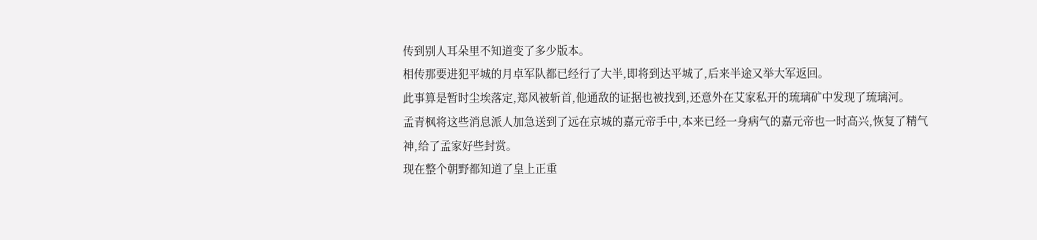传到别人耳朵里不知道变了多少版本。
相传那要进犯平城的月卓军队都已经行了大半,即将到达平城了,后来半途又举大军返回。
此事算是暂时尘埃落定,郑风被斩首,他通敌的证据也被找到,还意外在艾家私开的琉璃矿中发现了琉璃河。
孟青枫将这些消息派人加急送到了远在京城的嘉元帝手中,本来已经一身病气的嘉元帝也一时高兴,恢复了精气神,给了孟家好些封赏。
现在整个朝野都知道了皇上正重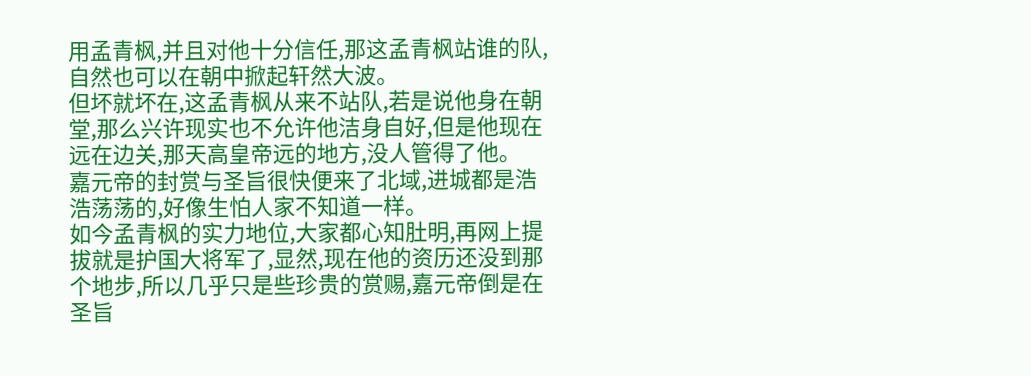用孟青枫,并且对他十分信任,那这孟青枫站谁的队,自然也可以在朝中掀起轩然大波。
但坏就坏在,这孟青枫从来不站队,若是说他身在朝堂,那么兴许现实也不允许他洁身自好,但是他现在远在边关,那天高皇帝远的地方,没人管得了他。
嘉元帝的封赏与圣旨很快便来了北域,进城都是浩浩荡荡的,好像生怕人家不知道一样。
如今孟青枫的实力地位,大家都心知肚明,再网上提拔就是护国大将军了,显然,现在他的资历还没到那个地步,所以几乎只是些珍贵的赏赐,嘉元帝倒是在圣旨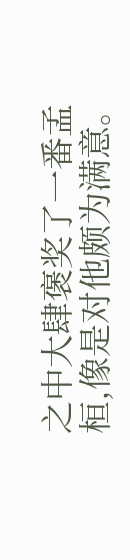之中大肆褒奖了一番孟桓,像是对他颇为满意。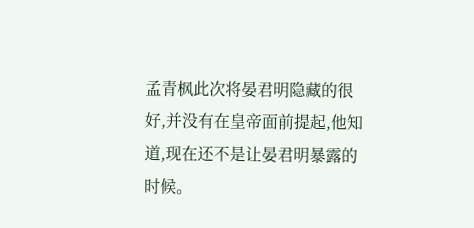孟青枫此次将晏君明隐藏的很好,并没有在皇帝面前提起,他知道,现在还不是让晏君明暴露的时候。